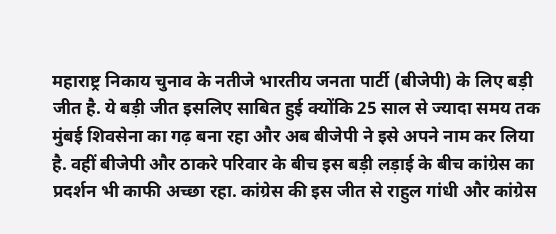महाराष्ट्र निकाय चुनाव के नतीजे भारतीय जनता पार्टी (बीजेपी) के लिए बड़ी जीत है. ये बड़ी जीत इसलिए साबित हुई क्योंकि 25 साल से ज्यादा समय तक मुंबई शिवसेना का गढ़ बना रहा और अब बीजेपी ने इसे अपने नाम कर लिया है. वहीं बीजेपी और ठाकरे परिवार के बीच इस बड़ी लड़ाई के बीच कांग्रेस का प्रदर्शन भी काफी अच्छा रहा. कांग्रेस की इस जीत से राहुल गांधी और कांग्रेस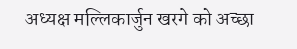अध्यक्ष मल्लिकार्जुन खरगे को अच्छा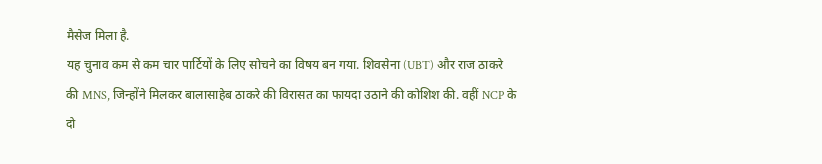मैसेज मिला है.
यह चुनाव कम से कम चार पार्टियों के लिए सोचने का विषय बन गया. शिवसेना (UBT) और राज ठाकरे की MNS, जिन्होंने मिलकर बालासाहेब ठाकरे की विरासत का फायदा उठाने की कोशिश की. वहीं NCP के दो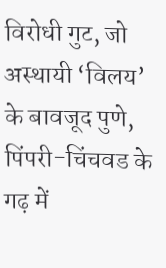विरोधी गुट, जो अस्थायी ‘विलय’ के बावजूद पुणे, पिंपरी-चिंचवड के गढ़ में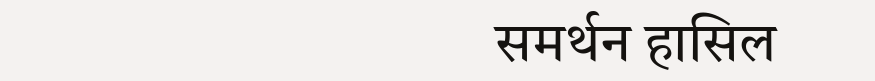समर्थन हासिल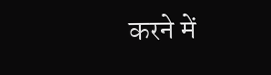करने में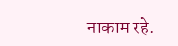नाकाम रहे.